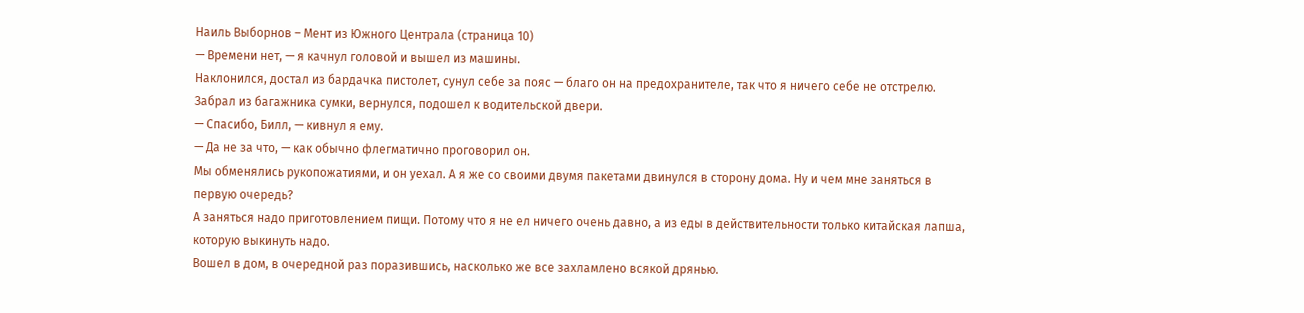Наиль Выборнов – Мент из Южного Централа (страница 10)
— Времени нет, — я качнул головой и вышел из машины.
Наклонился, достал из бардачка пистолет, сунул себе за пояс — благо он на предохранителе, так что я ничего себе не отстрелю. Забрал из багажника сумки, вернулся, подошел к водительской двери.
— Спасибо, Билл, — кивнул я ему.
— Да не за что, — как обычно флегматично проговорил он.
Мы обменялись рукопожатиями, и он уехал. А я же со своими двумя пакетами двинулся в сторону дома. Ну и чем мне заняться в первую очередь?
А заняться надо приготовлением пищи. Потому что я не ел ничего очень давно, а из еды в действительности только китайская лапша, которую выкинуть надо.
Вошел в дом, в очередной раз поразившись, насколько же все захламлено всякой дрянью.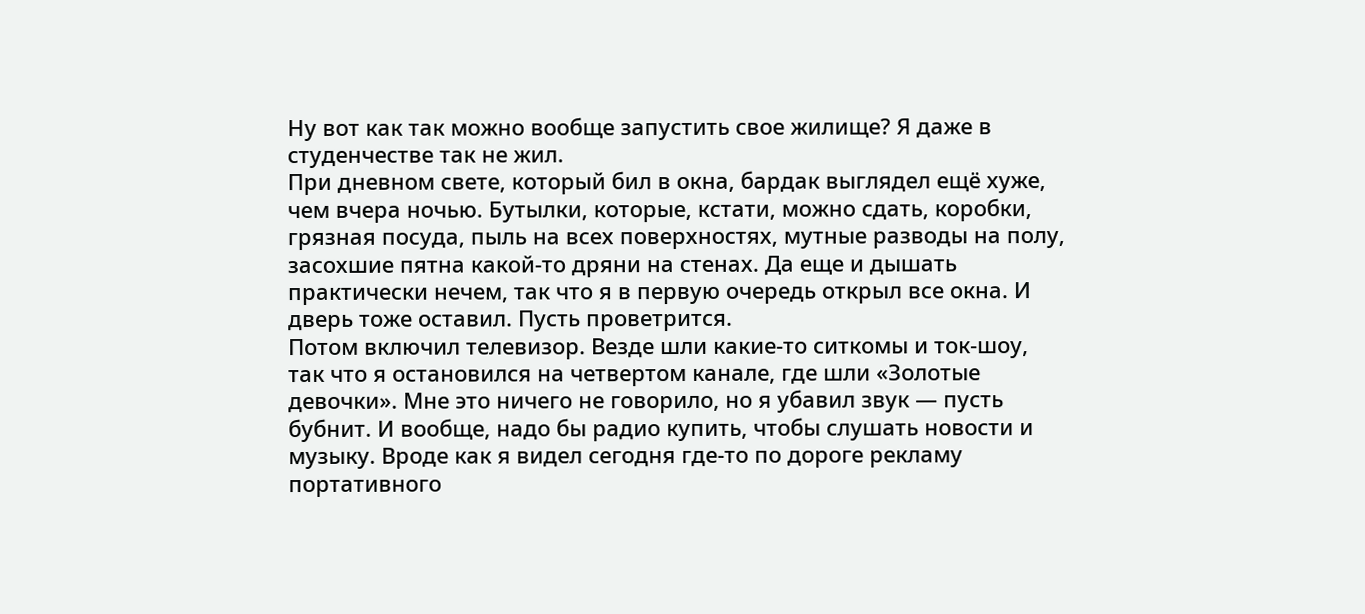Ну вот как так можно вообще запустить свое жилище? Я даже в студенчестве так не жил.
При дневном свете, который бил в окна, бардак выглядел ещё хуже, чем вчера ночью. Бутылки, которые, кстати, можно сдать, коробки, грязная посуда, пыль на всех поверхностях, мутные разводы на полу, засохшие пятна какой-то дряни на стенах. Да еще и дышать практически нечем, так что я в первую очередь открыл все окна. И дверь тоже оставил. Пусть проветрится.
Потом включил телевизор. Везде шли какие-то ситкомы и ток-шоу, так что я остановился на четвертом канале, где шли «Золотые девочки». Мне это ничего не говорило, но я убавил звук — пусть бубнит. И вообще, надо бы радио купить, чтобы слушать новости и музыку. Вроде как я видел сегодня где-то по дороге рекламу портативного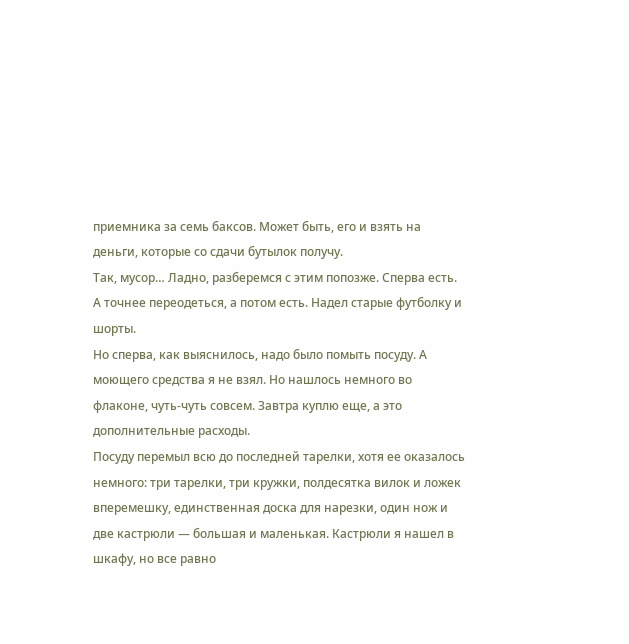приемника за семь баксов. Может быть, его и взять на деньги, которые со сдачи бутылок получу.
Так, мусор… Ладно, разберемся с этим попозже. Сперва есть. А точнее переодеться, а потом есть. Надел старые футболку и шорты.
Но сперва, как выяснилось, надо было помыть посуду. А моющего средства я не взял. Но нашлось немного во флаконе, чуть-чуть совсем. Завтра куплю еще, а это дополнительные расходы.
Посуду перемыл всю до последней тарелки, хотя ее оказалось немного: три тарелки, три кружки, полдесятка вилок и ложек вперемешку, единственная доска для нарезки, один нож и две кастрюли — большая и маленькая. Кастрюли я нашел в шкафу, но все равно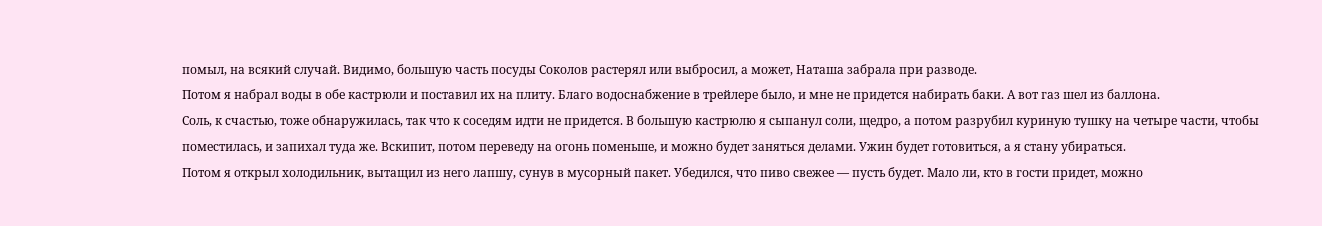помыл, на всякий случай. Видимо, большую часть посуды Соколов растерял или выбросил, а может, Наташа забрала при разводе.
Потом я набрал воды в обе кастрюли и поставил их на плиту. Благо водоснабжение в трейлере было, и мне не придется набирать баки. А вот газ шел из баллона.
Соль, к счастью, тоже обнаружилась, так что к соседям идти не придется. В большую кастрюлю я сыпанул соли, щедро, а потом разрубил куриную тушку на четыре части, чтобы поместилась, и запихал туда же. Вскипит, потом переведу на огонь поменьше, и можно будет заняться делами. Ужин будет готовиться, а я стану убираться.
Потом я открыл холодильник, вытащил из него лапшу, сунув в мусорный пакет. Убедился, что пиво свежее — пусть будет. Мало ли, кто в гости придет, можно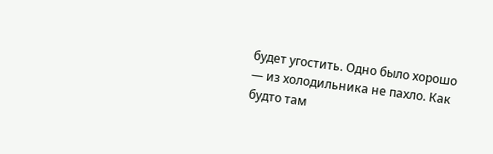будет угостить. Одно было хорошо — из холодильника не пахло. Как будто там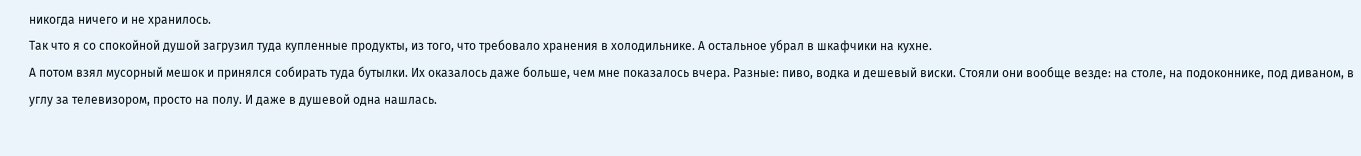никогда ничего и не хранилось.
Так что я со спокойной душой загрузил туда купленные продукты, из того, что требовало хранения в холодильнике. А остальное убрал в шкафчики на кухне.
А потом взял мусорный мешок и принялся собирать туда бутылки. Их оказалось даже больше, чем мне показалось вчера. Разные: пиво, водка и дешевый виски. Стояли они вообще везде: на столе, на подоконнике, под диваном, в углу за телевизором, просто на полу. И даже в душевой одна нашлась.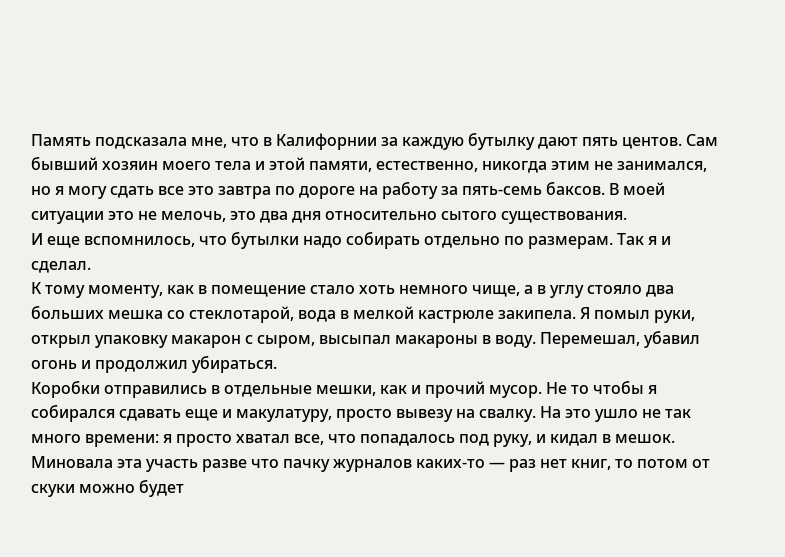Память подсказала мне, что в Калифорнии за каждую бутылку дают пять центов. Сам бывший хозяин моего тела и этой памяти, естественно, никогда этим не занимался, но я могу сдать все это завтра по дороге на работу за пять-семь баксов. В моей ситуации это не мелочь, это два дня относительно сытого существования.
И еще вспомнилось, что бутылки надо собирать отдельно по размерам. Так я и сделал.
К тому моменту, как в помещение стало хоть немного чище, а в углу стояло два больших мешка со стеклотарой, вода в мелкой кастрюле закипела. Я помыл руки, открыл упаковку макарон с сыром, высыпал макароны в воду. Перемешал, убавил огонь и продолжил убираться.
Коробки отправились в отдельные мешки, как и прочий мусор. Не то чтобы я собирался сдавать еще и макулатуру, просто вывезу на свалку. На это ушло не так много времени: я просто хватал все, что попадалось под руку, и кидал в мешок. Миновала эта участь разве что пачку журналов каких-то — раз нет книг, то потом от скуки можно будет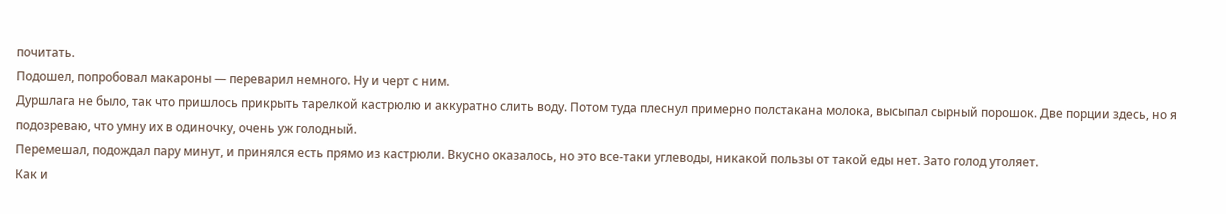почитать.
Подошел, попробовал макароны — переварил немного. Ну и черт с ним.
Дуршлага не было, так что пришлось прикрыть тарелкой кастрюлю и аккуратно слить воду. Потом туда плеснул примерно полстакана молока, высыпал сырный порошок. Две порции здесь, но я подозреваю, что умну их в одиночку, очень уж голодный.
Перемешал, подождал пару минут, и принялся есть прямо из кастрюли. Вкусно оказалось, но это все-таки углеводы, никакой пользы от такой еды нет. Зато голод утоляет.
Как и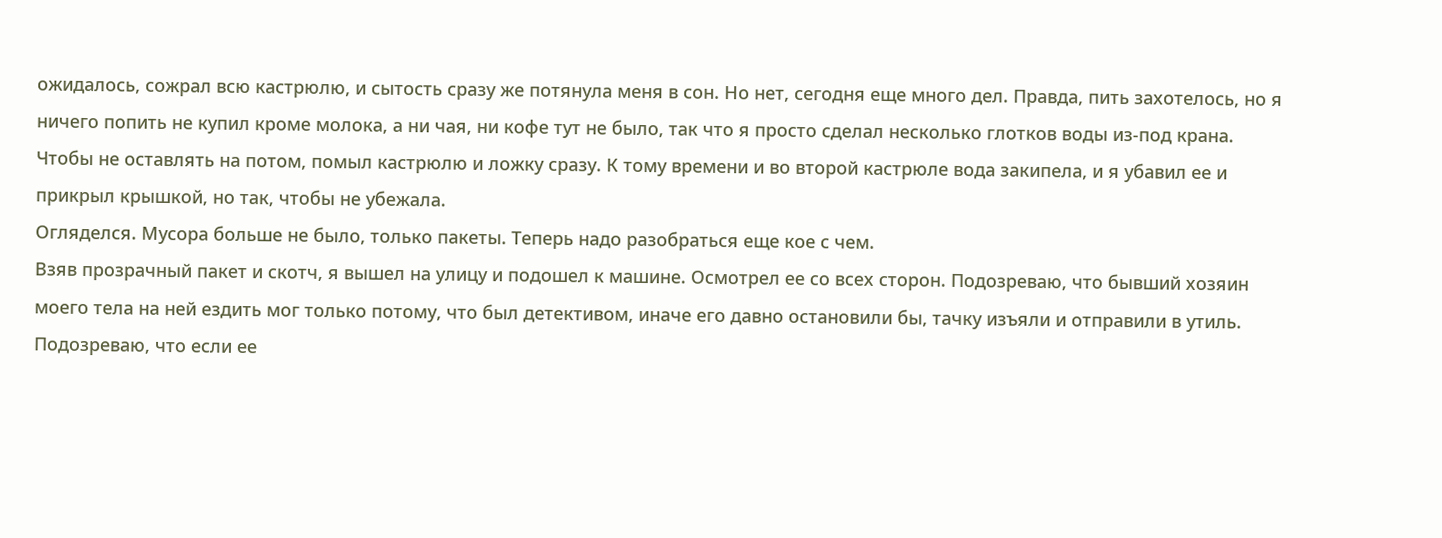ожидалось, сожрал всю кастрюлю, и сытость сразу же потянула меня в сон. Но нет, сегодня еще много дел. Правда, пить захотелось, но я ничего попить не купил кроме молока, а ни чая, ни кофе тут не было, так что я просто сделал несколько глотков воды из-под крана.
Чтобы не оставлять на потом, помыл кастрюлю и ложку сразу. К тому времени и во второй кастрюле вода закипела, и я убавил ее и прикрыл крышкой, но так, чтобы не убежала.
Огляделся. Мусора больше не было, только пакеты. Теперь надо разобраться еще кое с чем.
Взяв прозрачный пакет и скотч, я вышел на улицу и подошел к машине. Осмотрел ее со всех сторон. Подозреваю, что бывший хозяин моего тела на ней ездить мог только потому, что был детективом, иначе его давно остановили бы, тачку изъяли и отправили в утиль. Подозреваю, что если ее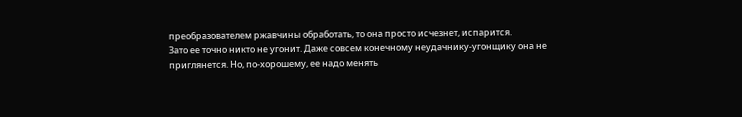преобразователем ржавчины обработать, то она просто исчезнет, испарится.
Зато ее точно никто не угонит. Даже совсем конечному неудачнику-угонщику она не приглянется. Но, по-хорошему, ее надо менять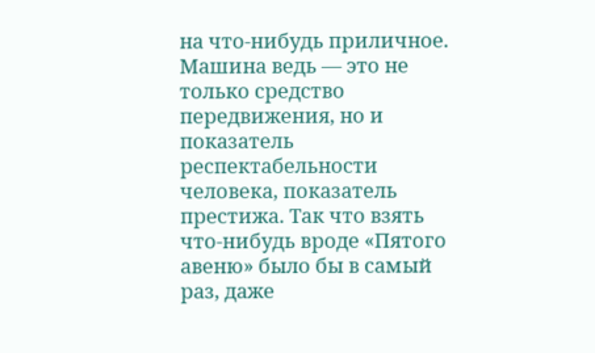на что-нибудь приличное. Машина ведь — это не только средство передвижения, но и показатель респектабельности человека, показатель престижа. Так что взять что-нибудь вроде «Пятого авеню» было бы в самый раз, даже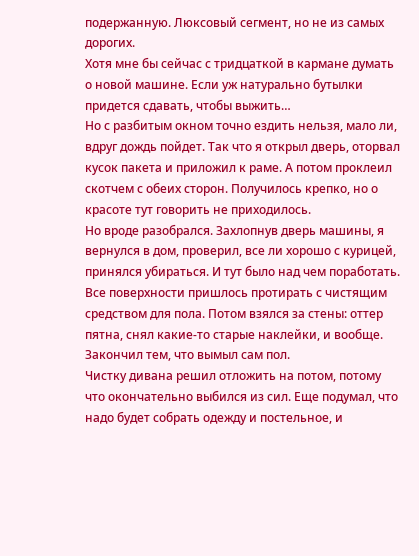подержанную. Люксовый сегмент, но не из самых дорогих.
Хотя мне бы сейчас с тридцаткой в кармане думать о новой машине. Если уж натурально бутылки придется сдавать, чтобы выжить…
Но с разбитым окном точно ездить нельзя, мало ли, вдруг дождь пойдет. Так что я открыл дверь, оторвал кусок пакета и приложил к раме. А потом проклеил скотчем с обеих сторон. Получилось крепко, но о красоте тут говорить не приходилось.
Но вроде разобрался. Захлопнув дверь машины, я вернулся в дом, проверил, все ли хорошо с курицей, принялся убираться. И тут было над чем поработать.
Все поверхности пришлось протирать с чистящим средством для пола. Потом взялся за стены: оттер пятна, снял какие-то старые наклейки, и вообще. Закончил тем, что вымыл сам пол.
Чистку дивана решил отложить на потом, потому что окончательно выбился из сил. Еще подумал, что надо будет собрать одежду и постельное, и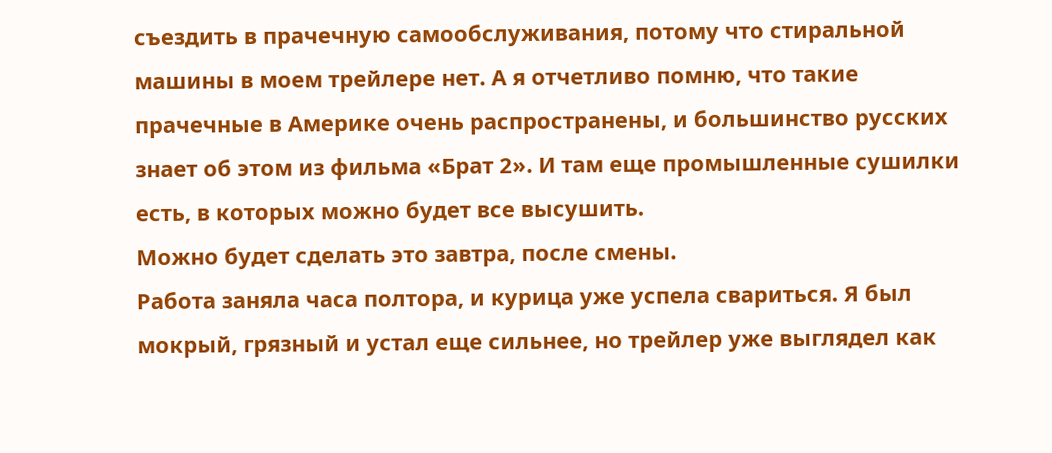съездить в прачечную самообслуживания, потому что стиральной машины в моем трейлере нет. А я отчетливо помню, что такие прачечные в Америке очень распространены, и большинство русских знает об этом из фильма «Брат 2». И там еще промышленные сушилки есть, в которых можно будет все высушить.
Можно будет сделать это завтра, после смены.
Работа заняла часа полтора, и курица уже успела свариться. Я был мокрый, грязный и устал еще сильнее, но трейлер уже выглядел как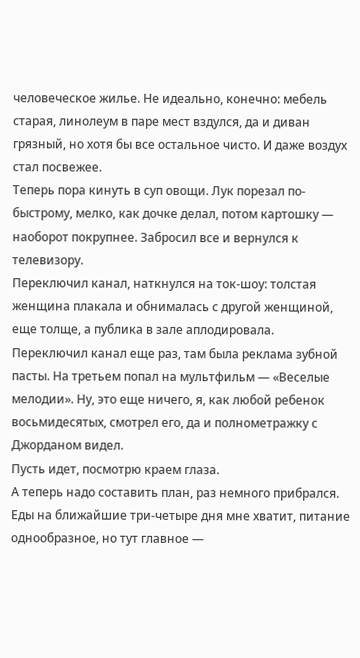человеческое жилье. Не идеально, конечно: мебель старая, линолеум в паре мест вздулся, да и диван грязный, но хотя бы все остальное чисто. И даже воздух стал посвежее.
Теперь пора кинуть в суп овощи. Лук порезал по-быстрому, мелко, как дочке делал, потом картошку — наоборот покрупнее. Забросил все и вернулся к телевизору.
Переключил канал, наткнулся на ток-шоу: толстая женщина плакала и обнималась с другой женщиной, еще толще, а публика в зале аплодировала. Переключил канал еще раз, там была реклама зубной пасты. На третьем попал на мультфильм — «Веселые мелодии». Ну, это еще ничего, я, как любой ребенок восьмидесятых, смотрел его, да и полнометражку с Джорданом видел.
Пусть идет, посмотрю краем глаза.
А теперь надо составить план, раз немного прибрался. Еды на ближайшие три-четыре дня мне хватит, питание однообразное, но тут главное —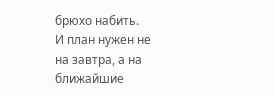брюхо набить.
И план нужен не на завтра, а на ближайшие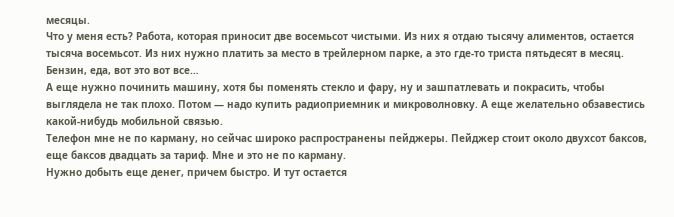месяцы.
Что у меня есть? Работа, которая приносит две восемьсот чистыми. Из них я отдаю тысячу алиментов, остается тысяча восемьсот. Из них нужно платить за место в трейлерном парке, а это где-то триста пятьдесят в месяц. Бензин, еда, вот это вот все…
А еще нужно починить машину, хотя бы поменять стекло и фару, ну и зашпатлевать и покрасить, чтобы выглядела не так плохо. Потом — надо купить радиоприемник и микроволновку. А еще желательно обзавестись какой-нибудь мобильной связью.
Телефон мне не по карману, но сейчас широко распространены пейджеры. Пейджер стоит около двухсот баксов, еще баксов двадцать за тариф. Мне и это не по карману.
Нужно добыть еще денег, причем быстро. И тут остается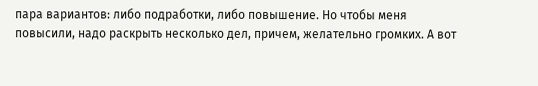пара вариантов: либо подработки, либо повышение. Но чтобы меня повысили, надо раскрыть несколько дел, причем, желательно громких. А вот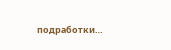подработки…